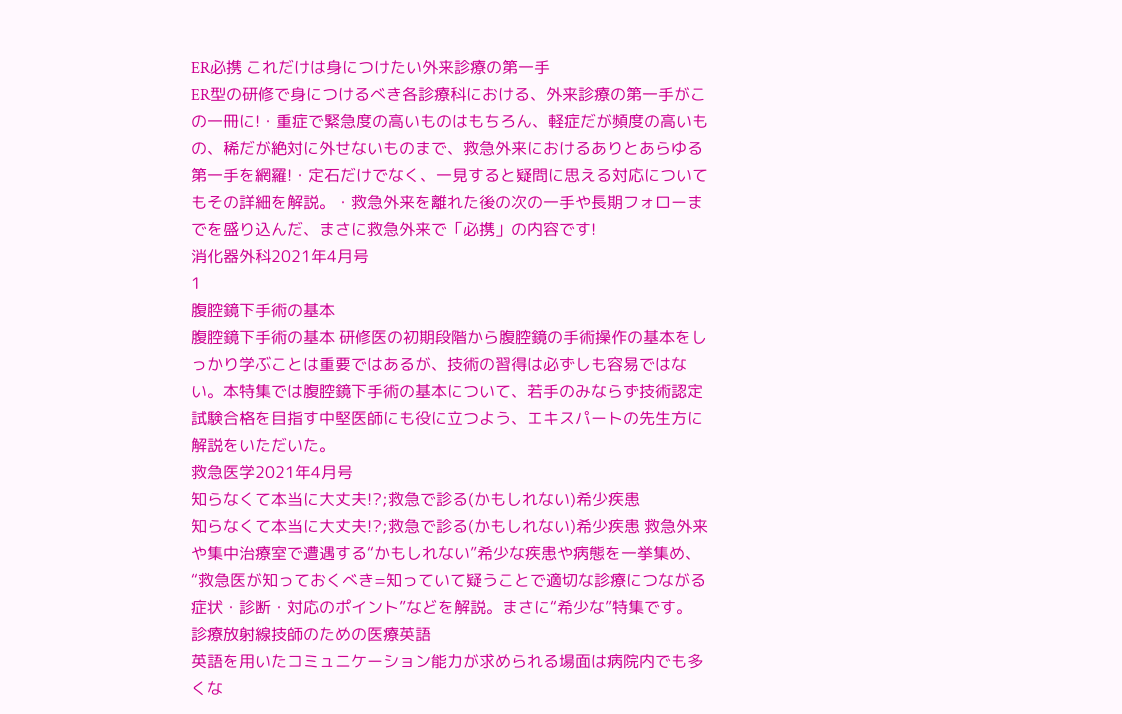ER必携 これだけは身につけたい外来診療の第一手
ER型の研修で身につけるべき各診療科における、外来診療の第一手がこの一冊に!・重症で緊急度の高いものはもちろん、軽症だが頻度の高いもの、稀だが絶対に外せないものまで、救急外来におけるありとあらゆる第一手を網羅!・定石だけでなく、一見すると疑問に思える対応についてもその詳細を解説。・救急外来を離れた後の次の一手や長期フォローまでを盛り込んだ、まさに救急外来で「必携」の内容です!
消化器外科2021年4月号
1
腹腔鏡下手術の基本
腹腔鏡下手術の基本 研修医の初期段階から腹腔鏡の手術操作の基本をしっかり学ぶことは重要ではあるが、技術の習得は必ずしも容易ではない。本特集では腹腔鏡下手術の基本について、若手のみならず技術認定試験合格を目指す中堅医師にも役に立つよう、エキスパートの先生方に解説をいただいた。
救急医学2021年4月号
知らなくて本当に大丈夫!?;救急で診る(かもしれない)希少疾患
知らなくて本当に大丈夫!?;救急で診る(かもしれない)希少疾患 救急外来や集中治療室で遭遇する“かもしれない”希少な疾患や病態を一挙集め、“救急医が知っておくべき=知っていて疑うことで適切な診療につながる症状・診断・対応のポイント”などを解説。まさに“希少な”特集です。
診療放射線技師のための医療英語
英語を用いたコミュニケーション能力が求められる場面は病院内でも多くな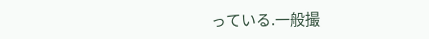っている.一般撮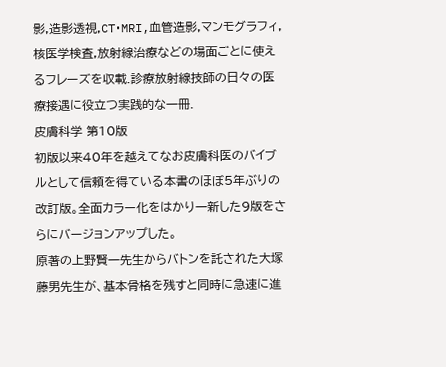影,造影透視,CT・MRI,血管造影,マンモグラフィ,核医学検査,放射線治療などの場面ごとに使えるフレーズを収載.診療放射線技師の日々の医療接遇に役立つ実践的な一冊.
皮膚科学 第10版
初版以来40年を越えてなお皮膚科医のバイブルとして信頼を得ている本書のほぼ5年ぶりの改訂版。全面カラー化をはかり一新した9版をさらにバージョンアップした。
原著の上野賢一先生からバトンを託された大塚藤男先生が、基本骨格を残すと同時に急速に進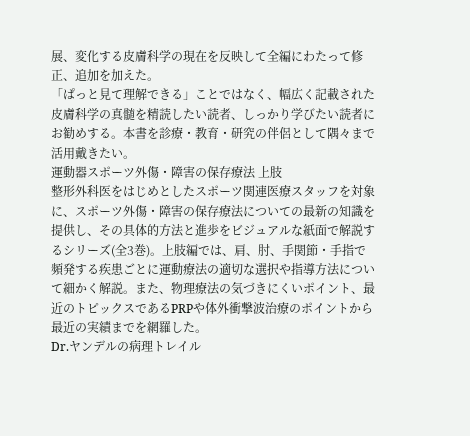展、変化する皮膚科学の現在を反映して全編にわたって修正、追加を加えた。
「ぱっと見て理解できる」ことではなく、幅広く記載された皮膚科学の真髄を精読したい読者、しっかり学びたい読者にお勧めする。本書を診療・教育・研究の伴侶として隅々まで活用戴きたい。
運動器スポーツ外傷・障害の保存療法 上肢
整形外科医をはじめとしたスポーツ関連医療スタッフを対象に、スポーツ外傷・障害の保存療法についての最新の知識を提供し、その具体的方法と進歩をビジュアルな紙面で解説するシリーズ(全3巻)。上肢編では、肩、肘、手関節・手指で頻発する疾患ごとに運動療法の適切な選択や指導方法について細かく解説。また、物理療法の気づきにくいポイント、最近のトピックスであるPRPや体外衝撃波治療のポイントから最近の実績までを網羅した。
Dr.ヤンデルの病理トレイル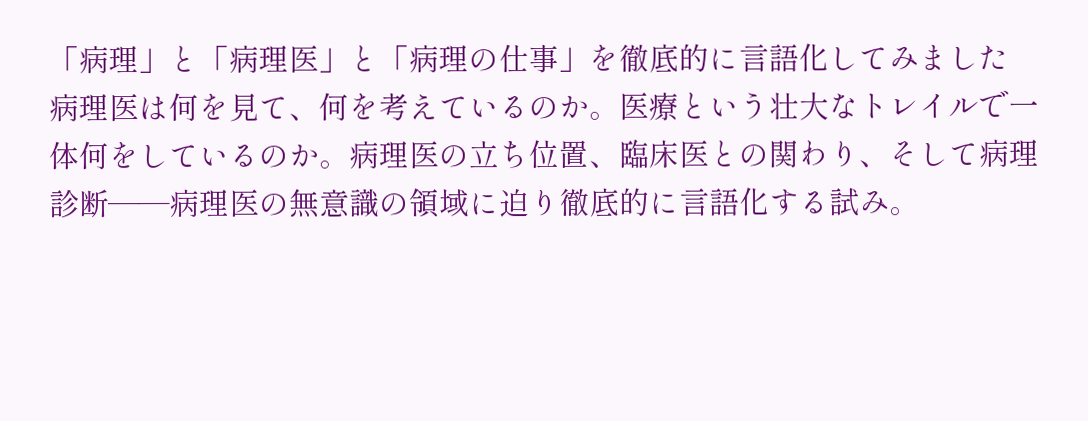「病理」と「病理医」と「病理の仕事」を徹底的に言語化してみました
病理医は何を見て、何を考えているのか。医療という壮大なトレイルで一体何をしているのか。病理医の立ち位置、臨床医との関わり、そして病理診断――病理医の無意識の領域に迫り徹底的に言語化する試み。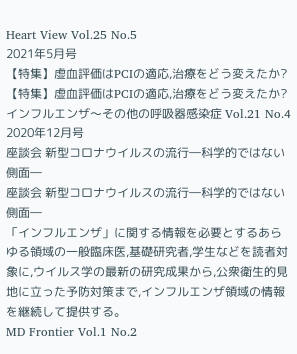Heart View Vol.25 No.5
2021年5月号
【特集】虚血評価はPCIの適応,治療をどう変えたか?
【特集】虚血評価はPCIの適応,治療をどう変えたか?
インフルエンザ〜その他の呼吸器感染症 Vol.21 No.4
2020年12月号
座談会 新型コロナウイルスの流行―科学的ではない側面―
座談会 新型コロナウイルスの流行―科学的ではない側面―
「インフルエンザ」に関する情報を必要とするあらゆる領域の一般臨床医,基礎研究者,学生などを読者対象に,ウイルス学の最新の研究成果から,公衆衛生的見地に立った予防対策まで,インフルエンザ領域の情報を継続して提供する。
MD Frontier Vol.1 No.2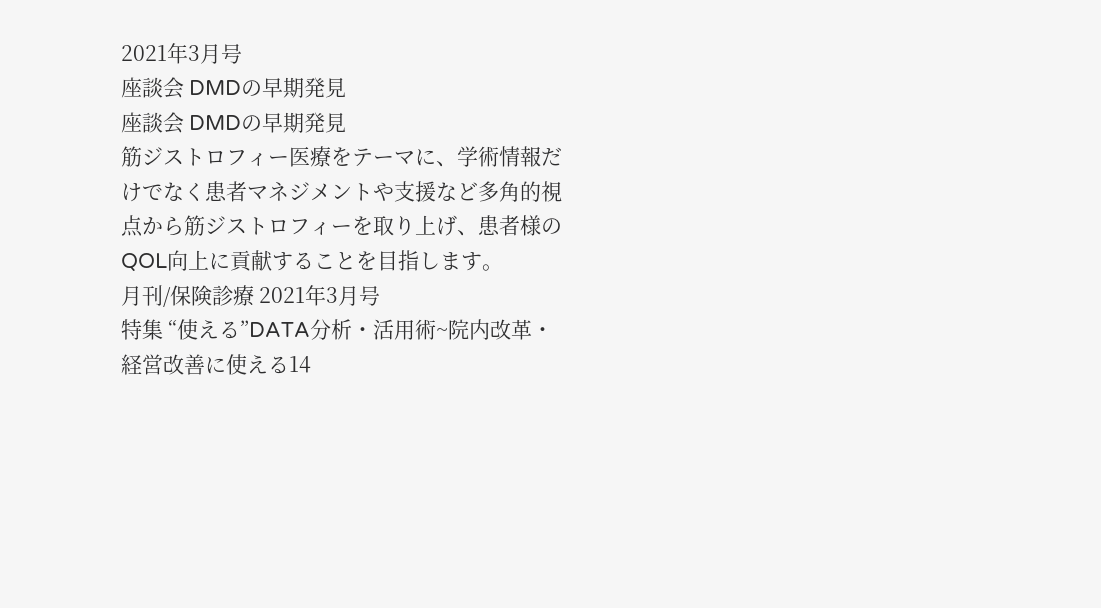2021年3月号
座談会 DMDの早期発見
座談会 DMDの早期発見
筋ジストロフィー医療をテーマに、学術情報だけでなく患者マネジメントや支援など多角的視点から筋ジストロフィーを取り上げ、患者様のQOL向上に貢献することを目指します。
月刊/保険診療 2021年3月号
特集 “使える”DATA分析・活用術~院内改革・経営改善に使える14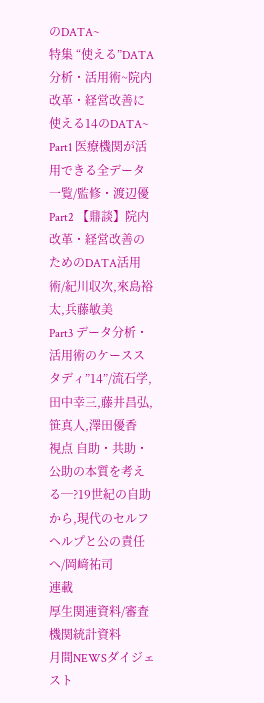のDATA~
特集 “使える”DATA分析・活用術~院内改革・経営改善に使える14のDATA~
Part1 医療機関が活用できる全データ一覧/監修・渡辺優
Part2 【鼎談】院内改革・経営改善のためのDATA活用術/紀川収次,來島裕太,兵藤敏美
Part3 データ分析・活用術のケーススタディ”14”/流石学,田中幸三,藤井昌弘,笹真人,澤田優香
視点 自助・共助・公助の本質を考える─?19世紀の自助から,現代のセルフヘルプと公の責任へ/岡﨑祐司
連載
厚生関連資料/審査機関統計資料
月間NEWSダイジェスト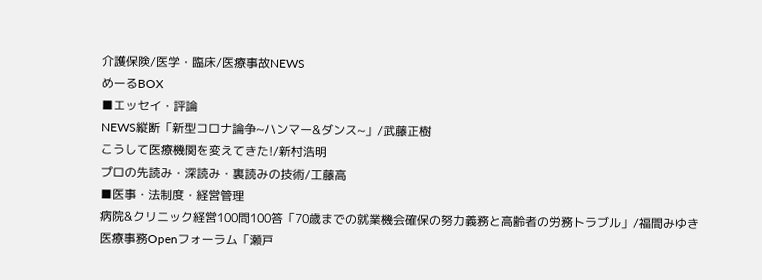介護保険/医学・臨床/医療事故NEWS
めーるBOX
■エッセイ・評論
NEWS縦断「新型コロナ論争~ハンマー&ダンス~」/武藤正樹
こうして医療機関を変えてきた!/新村浩明
プロの先読み・深読み・裏読みの技術/工藤高
■医事・法制度・経営管理
病院&クリニック経営100問100答「70歳までの就業機会確保の努力義務と高齢者の労務トラブル」/福間みゆき
医療事務Openフォーラム「瀬戸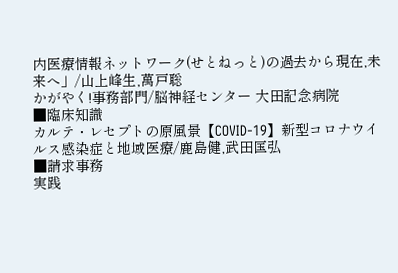内医療情報ネットワーク(せとねっと)の過去から現在,未来へ」/山上峰生,萬戸聡
かがやく!事務部門/脳神経センター 大田記念病院
■臨床知識
カルテ・レセプトの原風景【COVID-19】新型コロナウイルス感染症と地域医療/鹿島健,武田匤弘
■請求事務
実践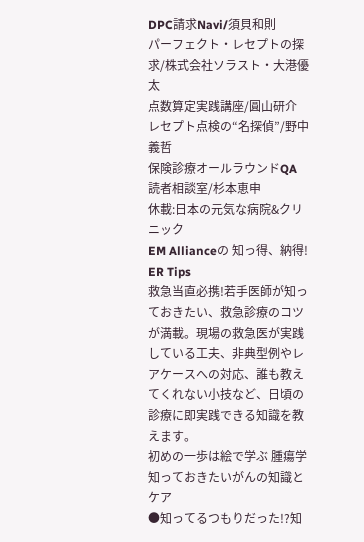DPC請求Navi/須貝和則
パーフェクト・レセプトの探求/株式会社ソラスト・大港優太
点数算定実践講座/圓山研介
レセプト点検の“名探偵”/野中義哲
保険診療オールラウンドQA
読者相談室/杉本恵申
休載:日本の元気な病院&クリニック
EM Allianceの 知っ得、納得! ER Tips
救急当直必携!若手医師が知っておきたい、救急診療のコツが満載。現場の救急医が実践している工夫、非典型例やレアケースへの対応、誰も教えてくれない小技など、日頃の診療に即実践できる知識を教えます。
初めの一歩は絵で学ぶ 腫瘍学
知っておきたいがんの知識とケア
●知ってるつもりだった!?知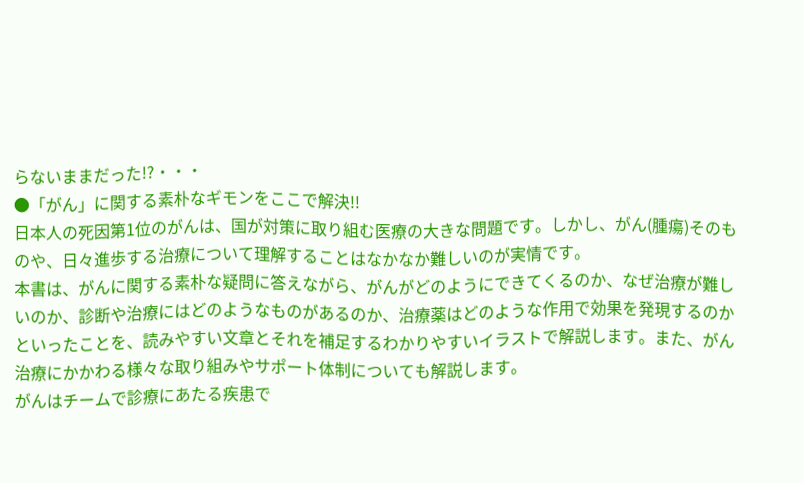らないままだった!?・・・
●「がん」に関する素朴なギモンをここで解決!!
日本人の死因第1位のがんは、国が対策に取り組む医療の大きな問題です。しかし、がん(腫瘍)そのものや、日々進歩する治療について理解することはなかなか難しいのが実情です。
本書は、がんに関する素朴な疑問に答えながら、がんがどのようにできてくるのか、なぜ治療が難しいのか、診断や治療にはどのようなものがあるのか、治療薬はどのような作用で効果を発現するのかといったことを、読みやすい文章とそれを補足するわかりやすいイラストで解説します。また、がん治療にかかわる様々な取り組みやサポート体制についても解説します。
がんはチームで診療にあたる疾患で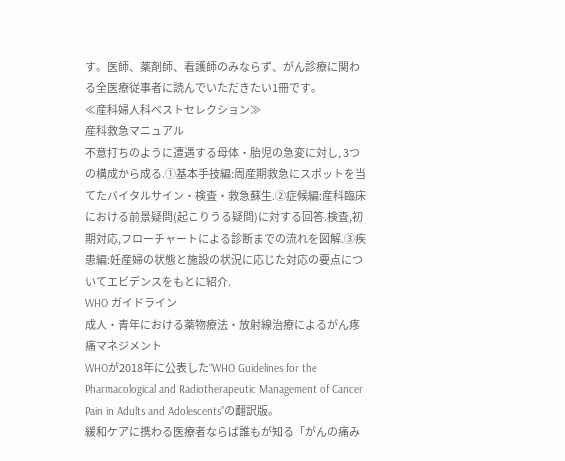す。医師、薬剤師、看護師のみならず、がん診療に関わる全医療従事者に読んでいただきたい1冊です。
≪産科婦人科ベストセレクション≫
産科救急マニュアル
不意打ちのように遭遇する母体・胎児の急変に対し, 3つの構成から成る.①基本手技編:周産期救急にスポットを当てたバイタルサイン・検査・救急蘇生.②症候編:産科臨床における前景疑問(起こりうる疑問)に対する回答.検査,初期対応,フローチャートによる診断までの流れを図解.③疾患編:妊産婦の状態と施設の状況に応じた対応の要点についてエビデンスをもとに紹介.
WHO ガイドライン
成人・青年における薬物療法・放射線治療によるがん疼痛マネジメント
WHOが2018年に公表した“WHO Guidelines for the Pharmacological and Radiotherapeutic Management of Cancer Pain in Adults and Adolescents”の翻訳版。
緩和ケアに携わる医療者ならば誰もが知る「がんの痛み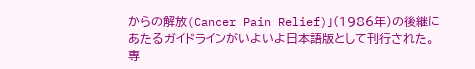からの解放(Cancer Pain Relief)」(1986年)の後継にあたるガイドラインがいよいよ日本語版として刊行された。専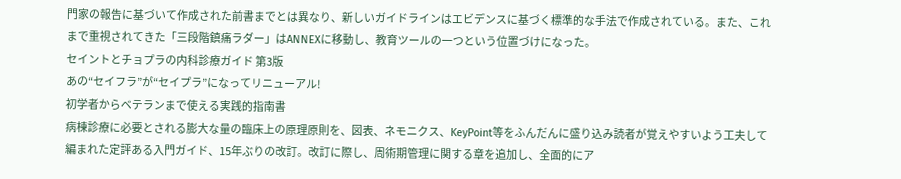門家の報告に基づいて作成された前書までとは異なり、新しいガイドラインはエビデンスに基づく標準的な手法で作成されている。また、これまで重視されてきた「三段階鎮痛ラダー」はANNEXに移動し、教育ツールの一つという位置づけになった。
セイントとチョプラの内科診療ガイド 第3版
あの“セイフラ”が“セイプラ”になってリニューアル!
初学者からベテランまで使える実践的指南書
病棟診療に必要とされる膨大な量の臨床上の原理原則を、図表、ネモニクス、KeyPoint等をふんだんに盛り込み読者が覚えやすいよう工夫して編まれた定評ある入門ガイド、15年ぶりの改訂。改訂に際し、周術期管理に関する章を追加し、全面的にア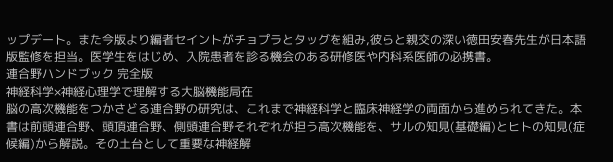ップデート。また今版より編者セイントがチョプラとタッグを組み,彼らと親交の深い徳田安春先生が日本語版監修を担当。医学生をはじめ、入院患者を診る機会のある研修医や内科系医師の必携書。
連合野ハンドブック 完全版
神経科学×神経心理学で理解する大脳機能局在
脳の高次機能をつかさどる連合野の研究は、これまで神経科学と臨床神経学の両面から進められてきた。本書は前頭連合野、頭頂連合野、側頭連合野それぞれが担う高次機能を、サルの知見(基礎編)とヒトの知見(症候編)から解説。その土台として重要な神経解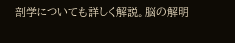剖学についても詳しく解説。脳の解明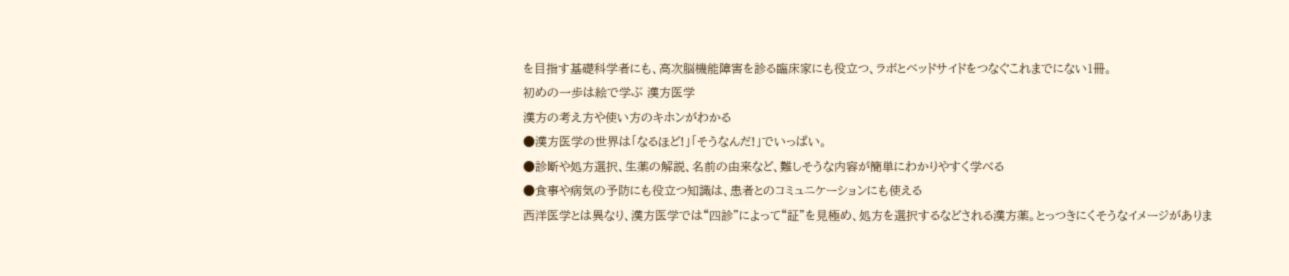を目指す基礎科学者にも、高次脳機能障害を診る臨床家にも役立つ、ラボとベッドサイドをつなぐこれまでにない1冊。
初めの一歩は絵で学ぶ 漢方医学
漢方の考え方や使い方のキホンがわかる
●漢方医学の世界は「なるほど!」「そうなんだ!」でいっぱい。
●診断や処方選択、生薬の解説、名前の由来など、難しそうな内容が簡単にわかりやすく学べる
●食事や病気の予防にも役立つ知識は、患者とのコミュニケーションにも使える
西洋医学とは異なり、漢方医学では“四診”によって“証”を見極め、処方を選択するなどされる漢方薬。とっつきにくそうなイメージがありま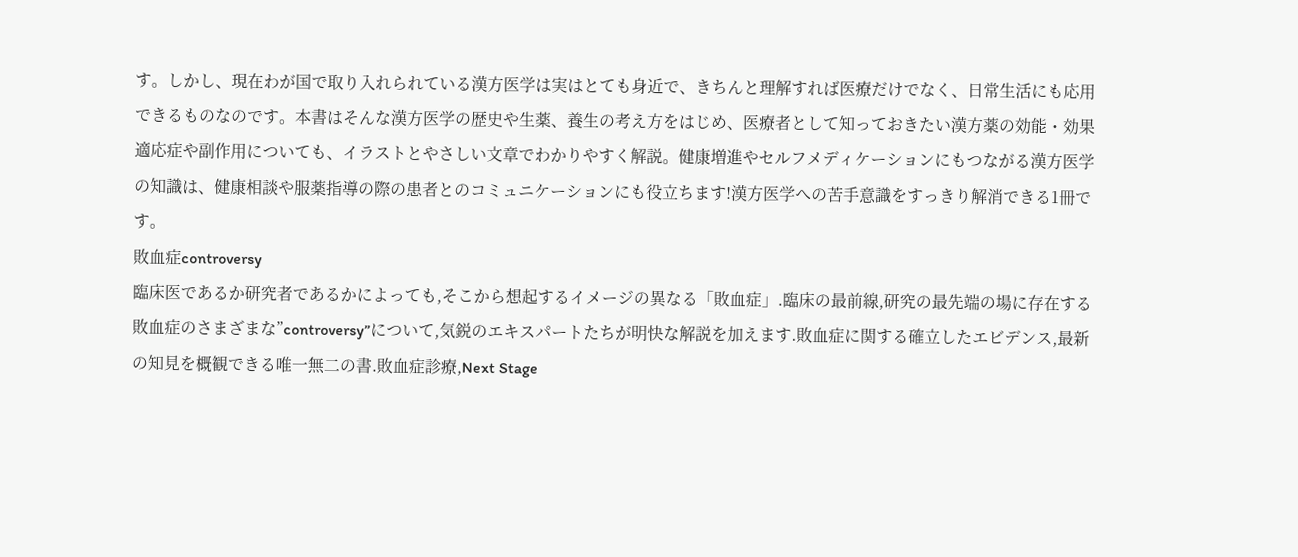す。しかし、現在わが国で取り入れられている漢方医学は実はとても身近で、きちんと理解すれば医療だけでなく、日常生活にも応用できるものなのです。本書はそんな漢方医学の歴史や生薬、養生の考え方をはじめ、医療者として知っておきたい漢方薬の効能・効果適応症や副作用についても、イラストとやさしい文章でわかりやすく解説。健康増進やセルフメディケーションにもつながる漢方医学の知識は、健康相談や服薬指導の際の患者とのコミュニケーションにも役立ちます!漢方医学への苦手意識をすっきり解消できる1冊です。
敗血症controversy
臨床医であるか研究者であるかによっても,そこから想起するイメージの異なる「敗血症」.臨床の最前線,研究の最先端の場に存在する敗血症のさまざまな”controversy”について,気鋭のエキスパートたちが明快な解説を加えます.敗血症に関する確立したエビデンス,最新の知見を概観できる唯一無二の書.敗血症診療,Next Stage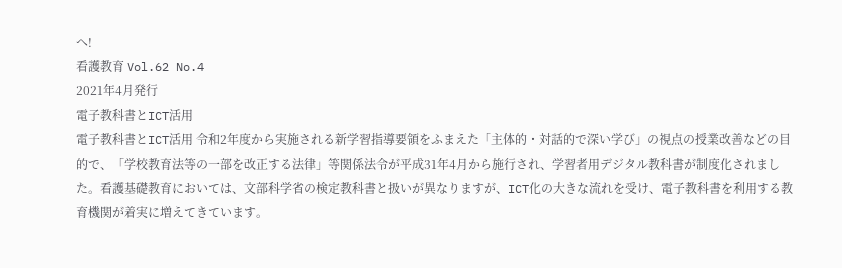へ!
看護教育 Vol.62 No.4
2021年4月発行
電子教科書とICT活用
電子教科書とICT活用 令和2年度から実施される新学習指導要領をふまえた「主体的・対話的で深い学び」の視点の授業改善などの目的で、「学校教育法等の一部を改正する法律」等関係法令が平成31年4月から施行され、学習者用デジタル教科書が制度化されました。看護基礎教育においては、文部科学省の検定教科書と扱いが異なりますが、ICT化の大きな流れを受け、電子教科書を利用する教育機関が着実に増えてきています。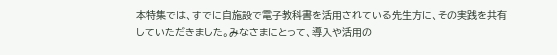本特集では、すでに自施設で電子教科書を活用されている先生方に、その実践を共有していただきました。みなさまにとって、導入や活用の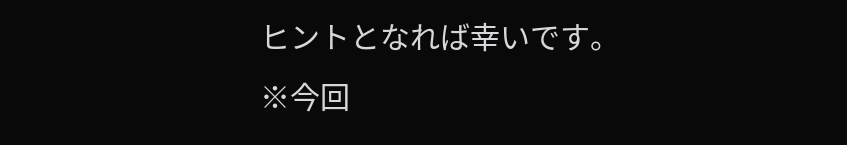ヒントとなれば幸いです。
※今回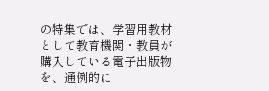の特集では、学習用教材として教育機関・教員が購入している電子出版物を、通例的に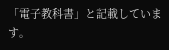「電子教科書」と記載しています。